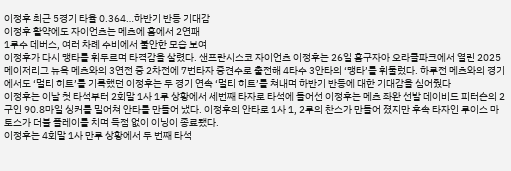이정후 최근 5경기 타율 0.364…하반기 반등 기대감
이정후 활약에도 자이언츠는 메츠에 홈에서 2연패
1루수 데버스, 여러 차례 수비에서 불안한 모습 보여
이정후가 다시 맹타를 휘두르며 타격감을 살렸다. 샌프란시스코 자이언츠 이정후는 26일 홈구자아 오라클파크에서 열린 2025 메이저리그 뉴욕 메츠와의 3연전 중 2차전에 7번타자 중견수로 출전해 4타수 3안타의 ‘맹타’를 휘둘렀다. 하루전 메츠와의 경기에서도 ‘멀티 히트’를 기록했던 이정후는 두 경기 연속 ‘멀티 히트’를 쳐내며 하반기 반등에 대한 기대감을 심어줬다
이정후는 이날 첫 타석부터 2회말 1사 1루 상황에서 세번째 타자로 타석에 들어선 이정후는 메츠 좌완 선발 데이비드 피터슨의 2구인 90.8마일 싱커를 밀어쳐 안타를 만들어 냈다. 이정후의 안타로 1사 1, 2루의 찬스가 만들어 졌지만 후속 타자인 루이스 마토스가 더블 플레이를 치며 득점 없이 이닝이 종료됐다.
이정후는 4회말 1사 만루 상황에서 두 번째 타석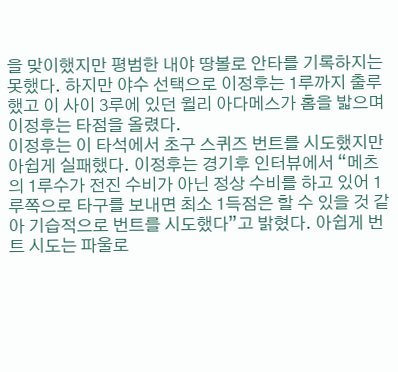을 맞이했지만 평범한 내야 땅볼로 안타를 기록하지는 못했다. 하지만 야수 선택으로 이정후는 1루까지 출루했고 이 사이 3루에 있던 윌리 아다메스가 홈을 밟으며 이정후는 타점을 올렸다.
이정후는 이 타석에서 초구 스퀴즈 번트를 시도했지만 아쉽게 실패했다. 이정후는 경기후 인터뷰에서 “메츠의 1루수가 전진 수비가 아닌 정상 수비를 하고 있어 1루쪽으로 타구를 보내면 최소 1득점은 할 수 있을 것 같아 기습적으로 번트를 시도했다”고 밝혔다. 아쉽게 번트 시도는 파울로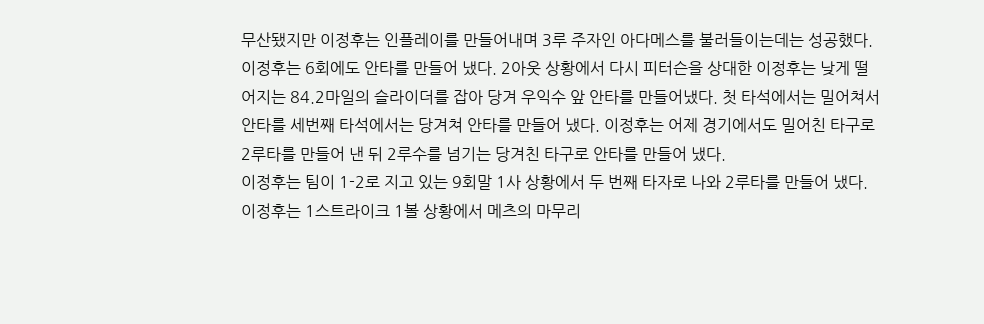무산됐지만 이정후는 인플레이를 만들어내며 3루 주자인 아다메스를 불러들이는데는 성공했다.
이정후는 6회에도 안타를 만들어 냈다. 2아웃 상황에서 다시 피터슨을 상대한 이정후는 낮게 떨어지는 84.2마일의 슬라이더를 잡아 당겨 우익수 앞 안타를 만들어냈다. 첫 타석에서는 밀어쳐서 안타를 세번째 타석에서는 당겨쳐 안타를 만들어 냈다. 이정후는 어제 경기에서도 밀어친 타구로 2루타를 만들어 낸 뒤 2루수를 넘기는 당겨친 타구로 안타를 만들어 냈다.
이정후는 팀이 1-2로 지고 있는 9회말 1사 상황에서 두 번째 타자로 나와 2루타를 만들어 냈다. 이정후는 1스트라이크 1볼 상황에서 메츠의 마무리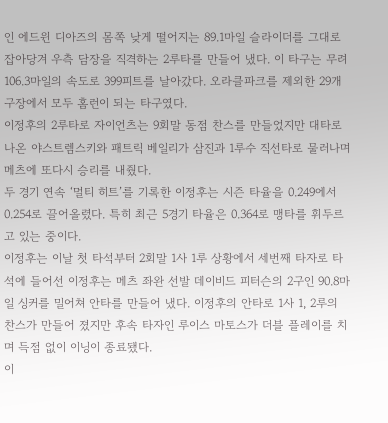인 에드윈 디아즈의 몸쪽 낮게 떨어지는 89.1마일 슬라이더를 그대로 잡아당겨 우측 담장을 직격하는 2루타를 만들어 냈다. 이 타구는 무려 106.3마일의 속도로 399피트를 날아갔다. 오라클파크를 제외한 29개 구장에서 모두 홈런이 되는 타구였다.
이정후의 2루타로 자이언츠는 9회말 동점 찬스를 만들었지만 대타로 나온 야스트렘스키와 패트릭 베일리가 삼진과 1루수 직선타로 물러나며 메츠에 또다시 승리를 내줬다.
두 경기 연속 ‘멀티 히트’를 기록한 이정후는 시즌 타율을 0.249에서 0.254로 끌어올렸다. 특히 최근 5경기 타율은 0.364로 맹타를 휘두르고 있는 중이다.
이정후는 이날 첫 타석부터 2회말 1사 1루 상황에서 세번째 타자로 타석에 들어선 이정후는 메츠 좌완 선발 데이비드 피터슨의 2구인 90.8마일 싱커를 밀어쳐 안타를 만들어 냈다. 이정후의 안타로 1사 1, 2루의 찬스가 만들어 졌지만 후속 타자인 루이스 마토스가 더블 플레이를 치며 득점 없이 이닝이 종료됐다.
이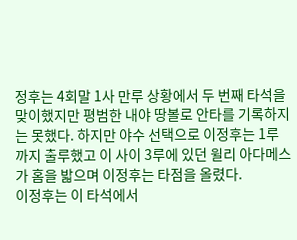정후는 4회말 1사 만루 상황에서 두 번째 타석을 맞이했지만 평범한 내야 땅볼로 안타를 기록하지는 못했다. 하지만 야수 선택으로 이정후는 1루까지 출루했고 이 사이 3루에 있던 윌리 아다메스가 홈을 밟으며 이정후는 타점을 올렸다.
이정후는 이 타석에서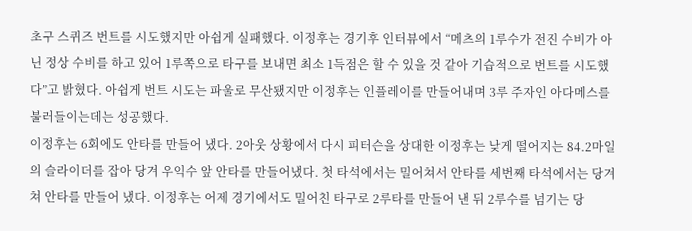초구 스퀴즈 번트를 시도했지만 아쉽게 실패했다. 이정후는 경기후 인터뷰에서 “메츠의 1루수가 전진 수비가 아닌 정상 수비를 하고 있어 1루쪽으로 타구를 보내면 최소 1득점은 할 수 있을 것 같아 기습적으로 번트를 시도했다”고 밝혔다. 아쉽게 번트 시도는 파울로 무산됐지만 이정후는 인플레이를 만들어내며 3루 주자인 아다메스를 불러들이는데는 성공했다.
이정후는 6회에도 안타를 만들어 냈다. 2아웃 상황에서 다시 피터슨을 상대한 이정후는 낮게 떨어지는 84.2마일의 슬라이더를 잡아 당겨 우익수 앞 안타를 만들어냈다. 첫 타석에서는 밀어쳐서 안타를 세번째 타석에서는 당겨쳐 안타를 만들어 냈다. 이정후는 어제 경기에서도 밀어친 타구로 2루타를 만들어 낸 뒤 2루수를 넘기는 당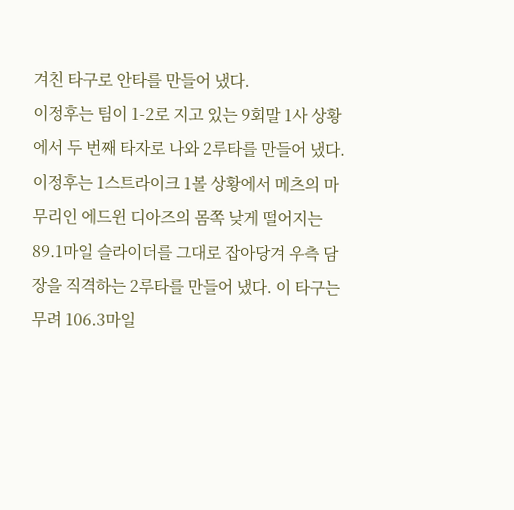겨친 타구로 안타를 만들어 냈다.
이정후는 팀이 1-2로 지고 있는 9회말 1사 상황에서 두 번째 타자로 나와 2루타를 만들어 냈다. 이정후는 1스트라이크 1볼 상황에서 메츠의 마무리인 에드윈 디아즈의 몸쪽 낮게 떨어지는 89.1마일 슬라이더를 그대로 잡아당겨 우측 담장을 직격하는 2루타를 만들어 냈다. 이 타구는 무려 106.3마일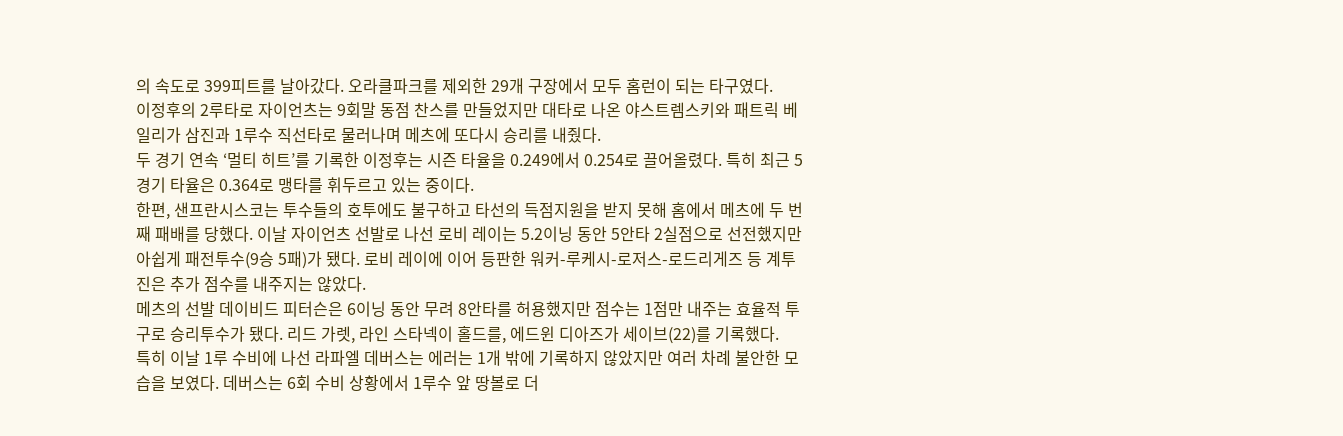의 속도로 399피트를 날아갔다. 오라클파크를 제외한 29개 구장에서 모두 홈런이 되는 타구였다.
이정후의 2루타로 자이언츠는 9회말 동점 찬스를 만들었지만 대타로 나온 야스트렘스키와 패트릭 베일리가 삼진과 1루수 직선타로 물러나며 메츠에 또다시 승리를 내줬다.
두 경기 연속 ‘멀티 히트’를 기록한 이정후는 시즌 타율을 0.249에서 0.254로 끌어올렸다. 특히 최근 5경기 타율은 0.364로 맹타를 휘두르고 있는 중이다.
한편, 샌프란시스코는 투수들의 호투에도 불구하고 타선의 득점지원을 받지 못해 홈에서 메츠에 두 번째 패배를 당했다. 이날 자이언츠 선발로 나선 로비 레이는 5.2이닝 동안 5안타 2실점으로 선전했지만 아쉽게 패전투수(9승 5패)가 됐다. 로비 레이에 이어 등판한 워커-루케시-로저스-로드리게즈 등 계투진은 추가 점수를 내주지는 않았다.
메츠의 선발 데이비드 피터슨은 6이닝 동안 무려 8안타를 허용했지만 점수는 1점만 내주는 효율적 투구로 승리투수가 됐다. 리드 가렛, 라인 스타넥이 홀드를, 에드윈 디아즈가 세이브(22)를 기록했다.
특히 이날 1루 수비에 나선 라파엘 데버스는 에러는 1개 밖에 기록하지 않았지만 여러 차례 불안한 모습을 보였다. 데버스는 6회 수비 상황에서 1루수 앞 땅볼로 더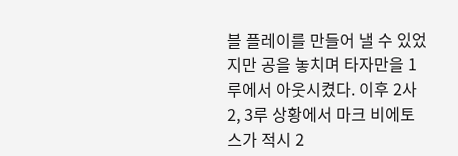블 플레이를 만들어 낼 수 있었지만 공을 놓치며 타자만을 1루에서 아웃시켰다. 이후 2사 2, 3루 상황에서 마크 비에토스가 적시 2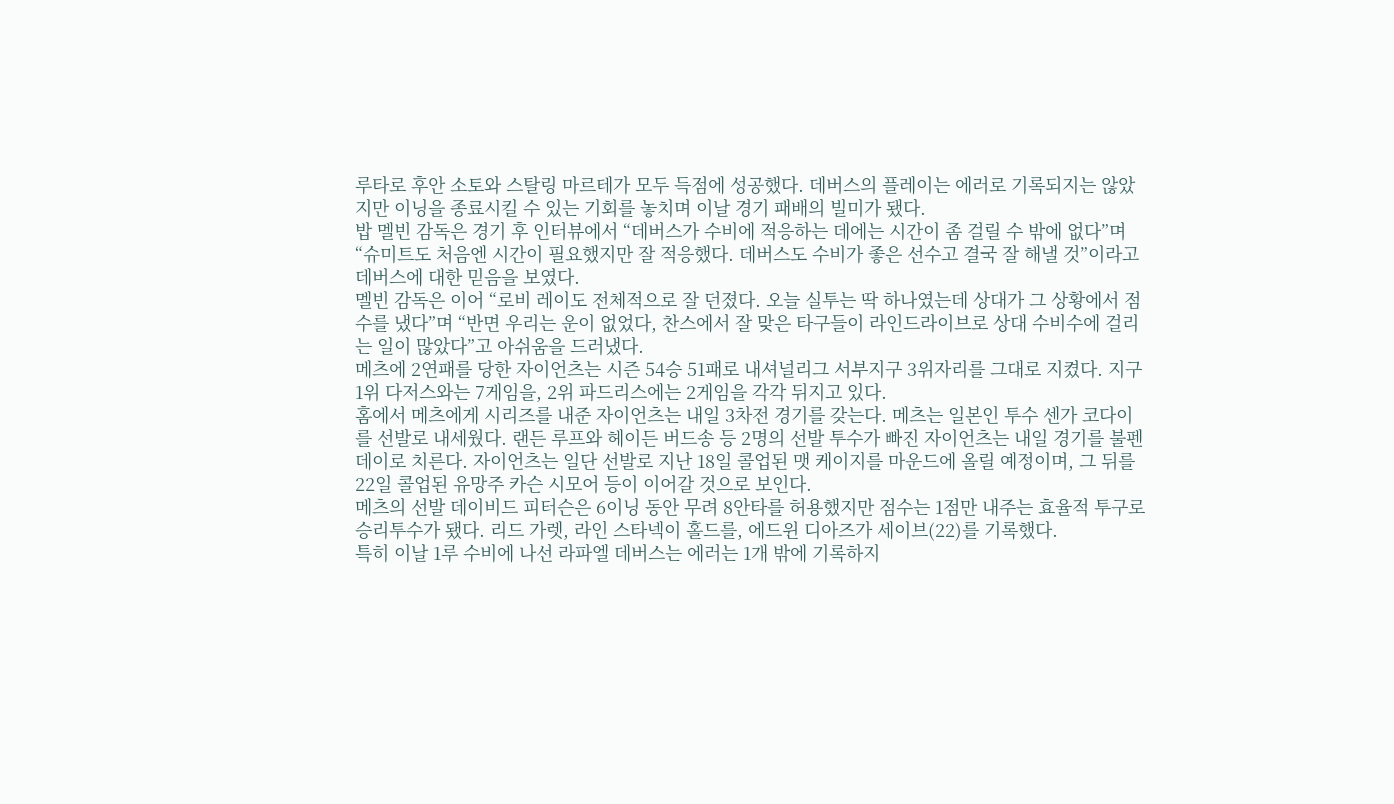루타로 후안 소토와 스탈링 마르테가 모두 득점에 성공했다. 데버스의 플레이는 에러로 기록되지는 않았지만 이닝을 종료시킬 수 있는 기회를 놓치며 이날 경기 패배의 빌미가 됐다.
밥 멜빈 감독은 경기 후 인터뷰에서 “데버스가 수비에 적응하는 데에는 시간이 좀 걸릴 수 밖에 없다”며 “슈미트도 처음엔 시간이 필요했지만 잘 적응했다. 데버스도 수비가 좋은 선수고 결국 잘 해낼 것”이라고 데버스에 대한 믿음을 보였다.
멜빈 감독은 이어 “로비 레이도 전체적으로 잘 던졌다. 오늘 실투는 딱 하나였는데 상대가 그 상황에서 점수를 냈다”며 “반면 우리는 운이 없었다, 찬스에서 잘 맞은 타구들이 라인드라이브로 상대 수비수에 걸리는 일이 많았다”고 아쉬움을 드러냈다.
메츠에 2연패를 당한 자이언츠는 시즌 54승 51패로 내셔널리그 서부지구 3위자리를 그대로 지켰다. 지구 1위 다저스와는 7게임을, 2위 파드리스에는 2게임을 각각 뒤지고 있다.
홈에서 메츠에게 시리즈를 내준 자이언츠는 내일 3차전 경기를 갖는다. 메츠는 일본인 투수 센가 코다이를 선발로 내세웠다. 랜든 루프와 헤이든 버드송 등 2명의 선발 투수가 빠진 자이언츠는 내일 경기를 불펜 데이로 치른다. 자이언츠는 일단 선발로 지난 18일 콜업된 맷 케이지를 마운드에 올릴 예정이며, 그 뒤를 22일 콜업된 유망주 카슨 시모어 등이 이어갈 것으로 보인다.
메츠의 선발 데이비드 피터슨은 6이닝 동안 무려 8안타를 허용했지만 점수는 1점만 내주는 효율적 투구로 승리투수가 됐다. 리드 가렛, 라인 스타넥이 홀드를, 에드윈 디아즈가 세이브(22)를 기록했다.
특히 이날 1루 수비에 나선 라파엘 데버스는 에러는 1개 밖에 기록하지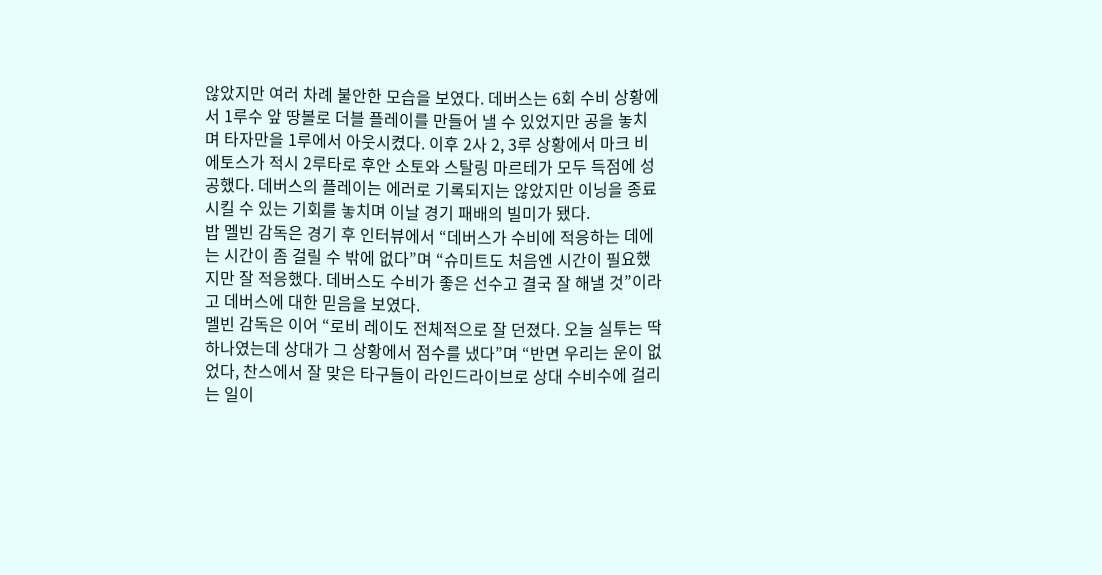않았지만 여러 차례 불안한 모습을 보였다. 데버스는 6회 수비 상황에서 1루수 앞 땅볼로 더블 플레이를 만들어 낼 수 있었지만 공을 놓치며 타자만을 1루에서 아웃시켰다. 이후 2사 2, 3루 상황에서 마크 비에토스가 적시 2루타로 후안 소토와 스탈링 마르테가 모두 득점에 성공했다. 데버스의 플레이는 에러로 기록되지는 않았지만 이닝을 종료시킬 수 있는 기회를 놓치며 이날 경기 패배의 빌미가 됐다.
밥 멜빈 감독은 경기 후 인터뷰에서 “데버스가 수비에 적응하는 데에는 시간이 좀 걸릴 수 밖에 없다”며 “슈미트도 처음엔 시간이 필요했지만 잘 적응했다. 데버스도 수비가 좋은 선수고 결국 잘 해낼 것”이라고 데버스에 대한 믿음을 보였다.
멜빈 감독은 이어 “로비 레이도 전체적으로 잘 던졌다. 오늘 실투는 딱 하나였는데 상대가 그 상황에서 점수를 냈다”며 “반면 우리는 운이 없었다, 찬스에서 잘 맞은 타구들이 라인드라이브로 상대 수비수에 걸리는 일이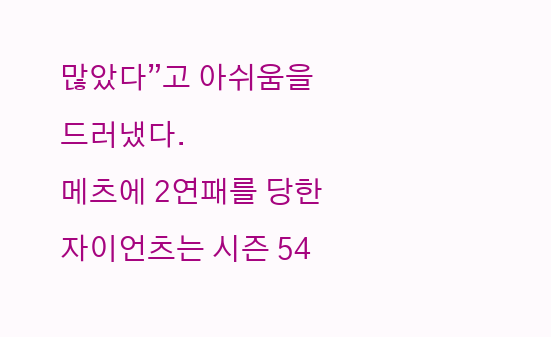많았다”고 아쉬움을 드러냈다.
메츠에 2연패를 당한 자이언츠는 시즌 54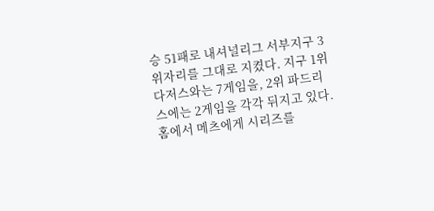승 51패로 내셔널리그 서부지구 3위자리를 그대로 지켰다. 지구 1위 다저스와는 7게임을, 2위 파드리스에는 2게임을 각각 뒤지고 있다.
홈에서 메츠에게 시리즈를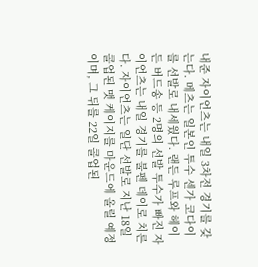내준 자이언츠는 내일 3차전 경기를 갖는다. 메츠는 일본인 투수 센가 코다이를 선발로 내세웠다. 랜든 루프와 헤이든 버드송 등 2명의 선발 투수가 빠진 자이언츠는 내일 경기를 불펜 데이로 치른다. 자이언츠는 일단 선발로 지난 18일 콜업된 맷 케이지를 마운드에 올릴 예정이며, 그 뒤를 22일 콜업된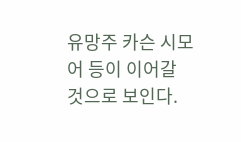유망주 카슨 시모어 등이 이어갈 것으로 보인다.